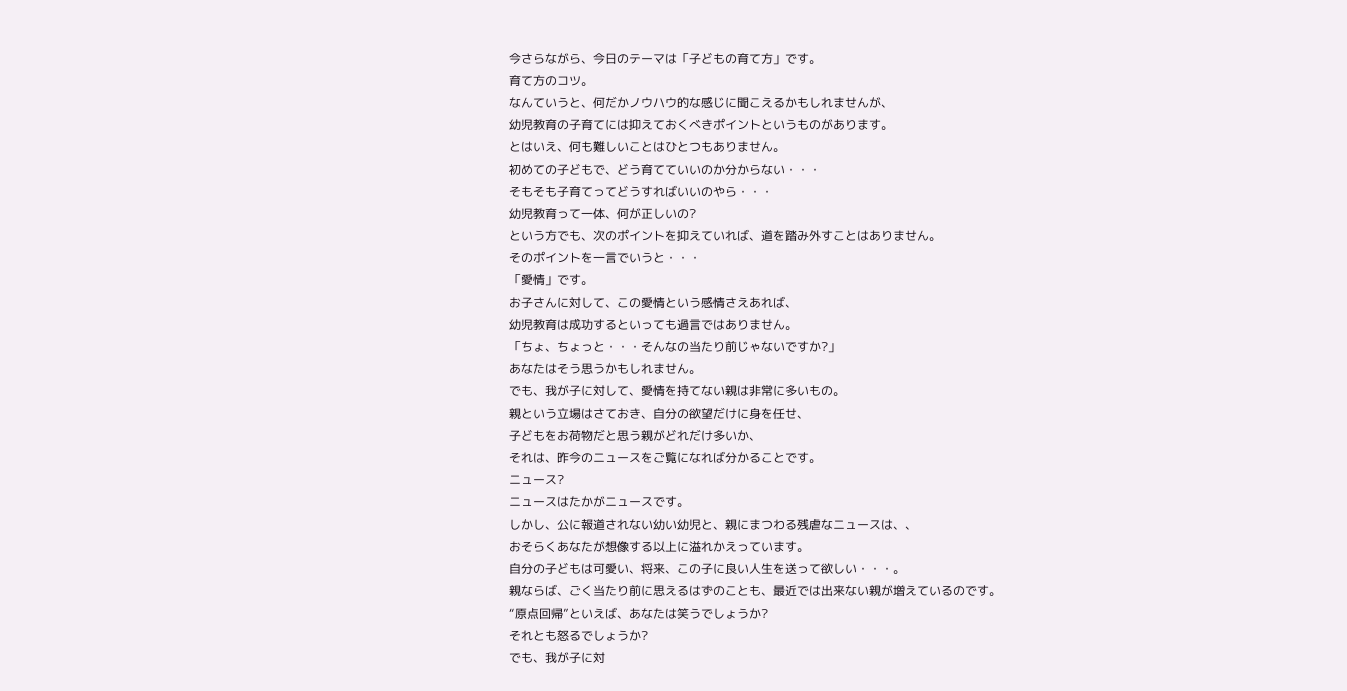今さらながら、今日のテーマは「子どもの育て方」です。
育て方のコツ。
なんていうと、何だかノウハウ的な感じに聞こえるかもしれませんが、
幼児教育の子育てには抑えておくべきポイントというものがあります。
とはいえ、何も難しいことはひとつもありません。
初めての子どもで、どう育てていいのか分からない・・・
そもそも子育てってどうすればいいのやら・・・
幼児教育って一体、何が正しいの?
という方でも、次のポイントを抑えていれば、道を踏み外すことはありません。
そのポイントを一言でいうと・・・
「愛情」です。
お子さんに対して、この愛情という感情さえあれば、
幼児教育は成功するといっても過言ではありません。
「ちょ、ちょっと・・・そんなの当たり前じゃないですか?」
あなたはそう思うかもしれません。
でも、我が子に対して、愛情を持てない親は非常に多いもの。
親という立場はさておき、自分の欲望だけに身を任せ、
子どもをお荷物だと思う親がどれだけ多いか、
それは、昨今のニュースをご覧になれば分かることです。
ニュース?
ニュースはたかがニュースです。
しかし、公に報道されない幼い幼児と、親にまつわる残虐なニュースは、、
おそらくあなたが想像する以上に溢れかえっています。
自分の子どもは可愛い、将来、この子に良い人生を送って欲しい・・・。
親ならば、ごく当たり前に思えるはずのことも、最近では出来ない親が増えているのです。
“原点回帰”といえば、あなたは笑うでしょうか?
それとも怒るでしょうか?
でも、我が子に対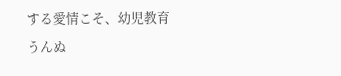する愛情こそ、幼児教育うんぬ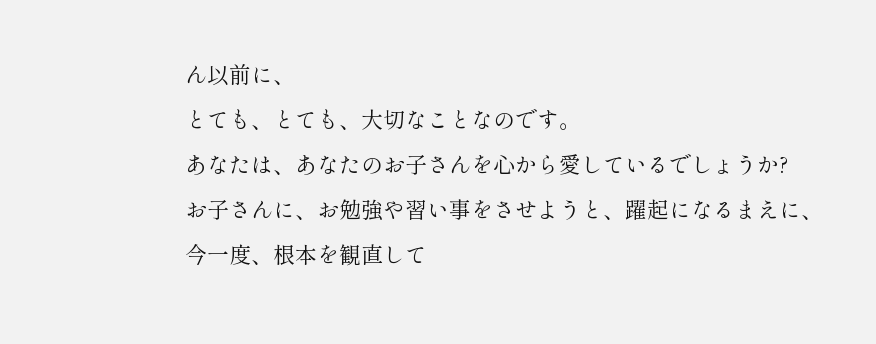ん以前に、
とても、とても、大切なことなのです。
あなたは、あなたのお子さんを心から愛しているでしょうか?
お子さんに、お勉強や習い事をさせようと、躍起になるまえに、
今一度、根本を観直して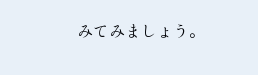みてみましょう。